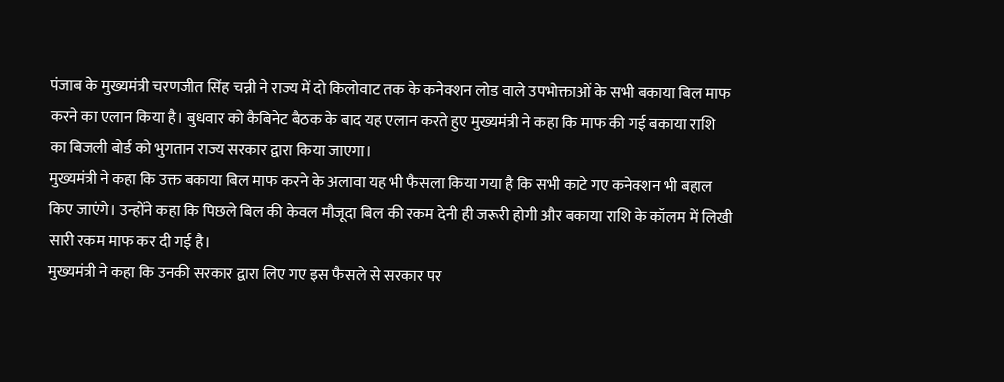पंजाब के मुख्यमंत्री चरणजीत सिंह चन्नी ने राज्य में दो किलोवाट तक के कनेक्शन लोड वाले उपभोक्ताओं के सभी बकाया बिल माफ करने का एलान किया है। बुधवार को कैबिनेट बैठक के बाद यह एलान करते हुए मुख्यमंत्री ने कहा कि माफ की गई बकाया राशि का बिजली बोर्ड को भुगतान राज्य सरकार द्वारा किया जाएगा।
मुख्यमंत्री ने कहा कि उक्त बकाया बिल माफ करने के अलावा यह भी फैसला किया गया है कि सभी काटे गए कनेक्शन भी बहाल किए जाएंगे। उन्होंने कहा कि पिछले बिल की केवल मौजूदा बिल की रकम देनी ही जरूरी होगी और बकाया राशि के कॉलम में लिखी सारी रकम माफ कर दी गई है।
मुख्यमंत्री ने कहा कि उनकी सरकार द्वारा लिए गए इस फैसले से सरकार पर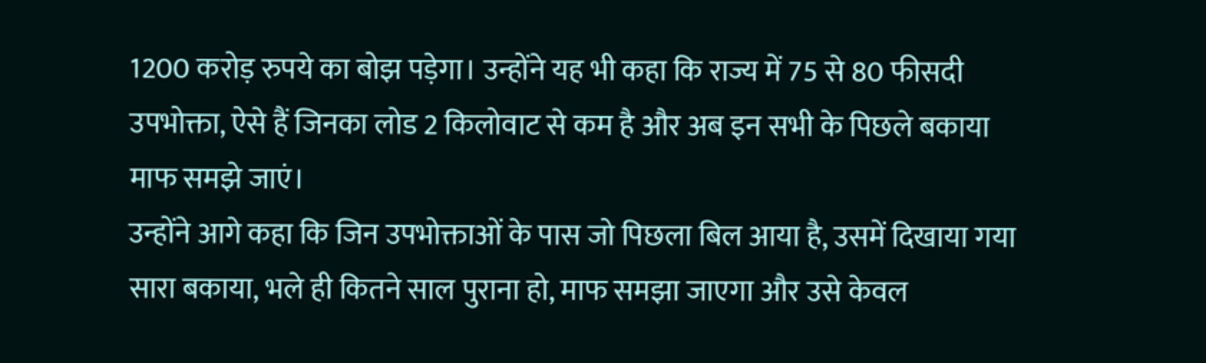1200 करोड़ रुपये का बोझ पड़ेगा। उन्होंने यह भी कहा कि राज्य में 75 से 80 फीसदी उपभोक्ता, ऐसे हैं जिनका लोड 2 किलोवाट से कम है और अब इन सभी के पिछले बकाया माफ समझे जाएं।
उन्होंने आगे कहा कि जिन उपभोक्ताओं के पास जो पिछला बिल आया है, उसमें दिखाया गया सारा बकाया, भले ही कितने साल पुराना हो, माफ समझा जाएगा और उसे केवल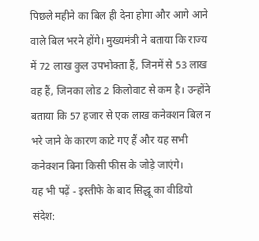पिछले महीने का बिल ही देना होगा और आगे आने वाले बिल भरने होंगे। मुख्यमंत्री ने बताया कि राज्य में 72 लाख कुल उपभोक्ता हैं, जिनमें से 53 लाख वह हैं, जिनका लोड 2 किलोवाट से कम है। उन्होंने बताया कि 57 हजार से एक लाख कनेक्शन बिल न भरे जाने के कारण काटे गए हैं और यह सभी कनेक्शन बिना किसी फीस के जोड़े जाएंगे।
यह भी पढ़ें - इस्तीफे के बाद सिद्धू का वीडियो संदेश: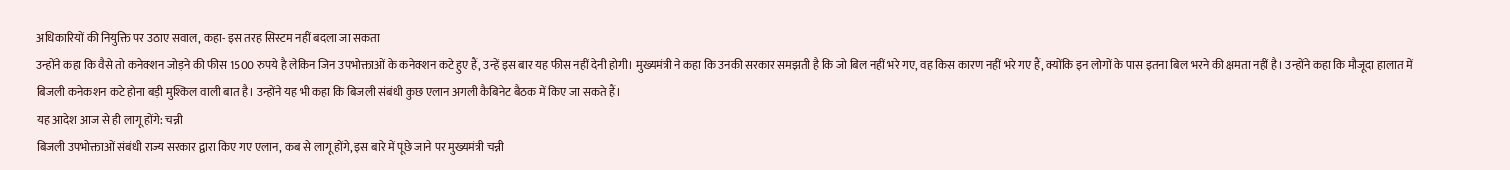अधिकारियों की नियुक्ति पर उठाए सवाल, कहा- इस तरह सिस्टम नहीं बदला जा सकता
उन्होंने कहा कि वैसे तो कनेक्शन जोड़ने की फीस 1500 रुपये है लेकिन जिन उपभोक्ताओं के कनेक्शन कटे हुए हैं, उन्हें इस बार यह फीस नहीं देनी होगी। मुख्यमंत्री ने कहा कि उनकी सरकार समझती है कि जो बिल नहीं भरे गए, वह किस कारण नहीं भरे गए हैं, क्योंकि इन लोगों के पास इतना बिल भरने की क्षमता नहीं है। उन्होंने कहा कि मौजूदा हालात में बिजली कनेकशन कटे होना बड़ी मुश्किल वाली बात है। उन्होंने यह भी कहा कि बिजली संबंधी कुछ एलान अगली कैबिनेट बैठक में किए जा सकते हैं।
यह आदेश आज से ही लागू होंगे: चन्नी
बिजली उपभोक्ताओं संबंधी राज्य सरकार द्वारा किए गए एलान, कब से लागू होंगे, इस बारे में पूछे जाने पर मुख्यमंत्री चन्नी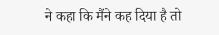ने कहा कि मैंने कह दिया है तो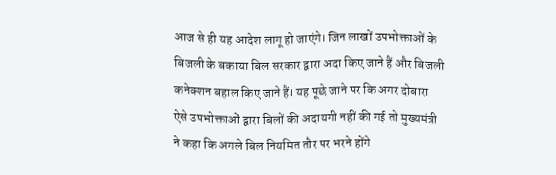आज से ही यह आदेश लागू हो जाएंगे। जिन लाखों उपभोक्ताओं के बिजली के बकाया बिल सरकार द्वारा अदा किए जाने हैं और बिजली कनेक्शन बहाल किए जाने हैं। यह पूछे जाने पर कि अगर दोबारा ऐसे उपभोक्ताओं द्वारा बिलों की अदायगी नहीं की गई तो मुख्यमंत्री ने कहा कि अगले बिल नियमित तौर पर भरने होंगे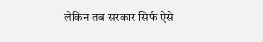लेकिन तब सरकार सिर्फ ऐसे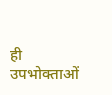ही उपभोक्ताओं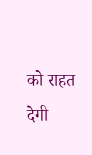को राहत देगी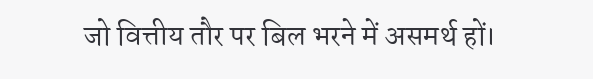जो वित्तीय तौर पर बिल भरने में असमर्थ हों।